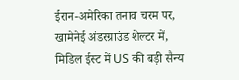ईरान-अमेरिका तनाव चरम पर, खामेनेई अंडरग्राउंड शेल्टर में, मिडिल ईस्ट में US की बड़ी सैन्य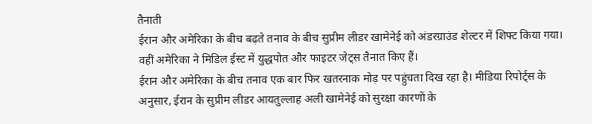तैनाती
ईरान और अमेरिका के बीच बढ़ते तनाव के बीच सुप्रीम लीडर खामेनेई को अंडरग्राउंड शेल्टर में शिफ्ट किया गया। वहीं अमेरिका ने मिडिल ईस्ट में युद्धपोत और फाइटर जेट्स तैनात किए हैं।
ईरान और अमेरिका के बीच तनाव एक बार फिर खतरनाक मोड़ पर पहुंचता दिख रहा है। मीडिया रिपोर्ट्स के अनुसार, ईरान के सुप्रीम लीडर आयतुल्लाह अली खामेनेई को सुरक्षा कारणों के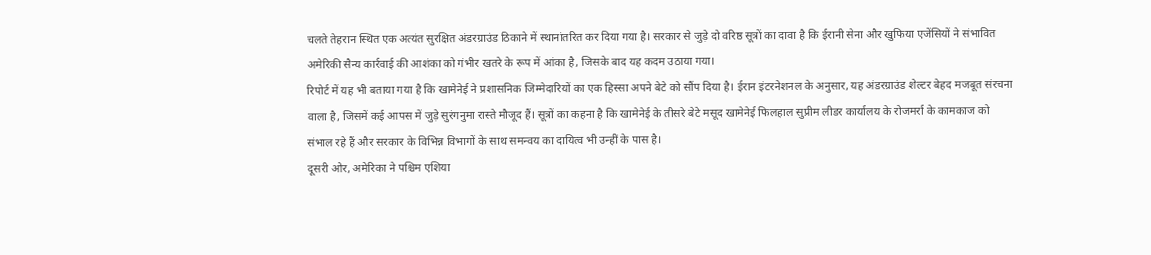चलते तेहरान स्थित एक अत्यंत सुरक्षित अंडरग्राउंड ठिकाने में स्थानांतरित कर दिया गया है। सरकार से जुड़े दो वरिष्ठ सूत्रों का दावा है कि ईरानी सेना और खुफिया एजेंसियों ने संभावित अमेरिकी सैन्य कार्रवाई की आशंका को गंभीर खतरे के रूप में आंका है, जिसके बाद यह कदम उठाया गया।
रिपोर्ट में यह भी बताया गया है कि खामेनेई ने प्रशासनिक जिम्मेदारियों का एक हिस्सा अपने बेटे को सौंप दिया है। ईरान इंटरनेशनल के अनुसार, यह अंडरग्राउंड शेल्टर बेहद मजबूत संरचना वाला है, जिसमें कई आपस में जुड़े सुरंगनुमा रास्ते मौजूद हैं। सूत्रों का कहना है कि खामेनेई के तीसरे बेटे मसूद खामेनेई फिलहाल सुप्रीम लीडर कार्यालय के रोजमर्रा के कामकाज को संभाल रहे हैं और सरकार के विभिन्न विभागों के साथ समन्वय का दायित्व भी उन्हीं के पास है।
दूसरी ओर, अमेरिका ने पश्चिम एशिया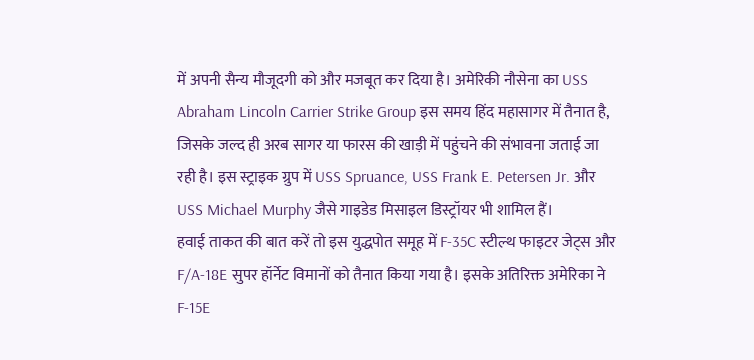में अपनी सैन्य मौजूदगी को और मजबूत कर दिया है। अमेरिकी नौसेना का USS Abraham Lincoln Carrier Strike Group इस समय हिंद महासागर में तैनात है, जिसके जल्द ही अरब सागर या फारस की खाड़ी में पहुंचने की संभावना जताई जा रही है। इस स्ट्राइक ग्रुप में USS Spruance, USS Frank E. Petersen Jr. और USS Michael Murphy जैसे गाइडेड मिसाइल डिस्ट्रॉयर भी शामिल हैं।
हवाई ताकत की बात करें तो इस युद्धपोत समूह में F-35C स्टील्थ फाइटर जेट्स और F/A-18E सुपर हॉर्नेट विमानों को तैनात किया गया है। इसके अतिरिक्त अमेरिका ने F-15E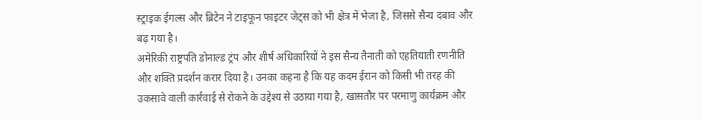स्ट्राइक ईगल्स और ब्रिटेन ने टाइफून फाइटर जेट्स को भी क्षेत्र में भेजा है, जिससे सैन्य दबाव और बढ़ गया है।
अमेरिकी राष्ट्रपति डोनाल्ड ट्रंप और शीर्ष अधिकारियों ने इस सैन्य तैनाती को एहतियाती रणनीति और शक्ति प्रदर्शन करार दिया है। उनका कहना है कि यह कदम ईरान को किसी भी तरह की उकसावे वाली कार्रवाई से रोकने के उद्देश्य से उठाया गया है, खासतौर पर परमाणु कार्यक्रम और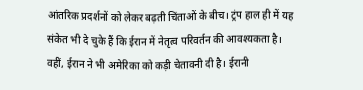आंतरिक प्रदर्शनों को लेकर बढ़ती चिंताओं के बीच। ट्रंप हाल ही में यह संकेत भी दे चुके हैं कि ईरान में नेतृत्व परिवर्तन की आवश्यकता है।
वहीं, ईरान ने भी अमेरिका को कड़ी चेतावनी दी है। ईरानी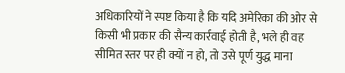अधिकारियों ने स्पष्ट किया है कि यदि अमेरिका की ओर से किसी भी प्रकार की सैन्य कार्रवाई होती है, भले ही वह सीमित स्तर पर ही क्यों न हो, तो उसे पूर्ण युद्ध माना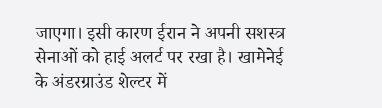जाएगा। इसी कारण ईरान ने अपनी सशस्त्र सेनाओं को हाई अलर्ट पर रखा है। खामेनेई के अंडरग्राउंड शेल्टर में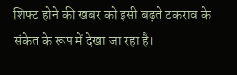शिफ्ट होने की खबर को इसी बढ़ते टकराव के संकेत के रूप में देखा जा रहा है।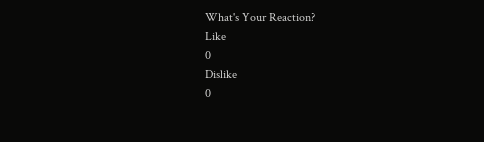What's Your Reaction?
Like
0
Dislike
0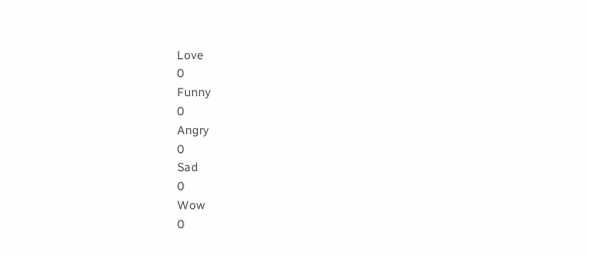Love
0
Funny
0
Angry
0
Sad
0
Wow
0